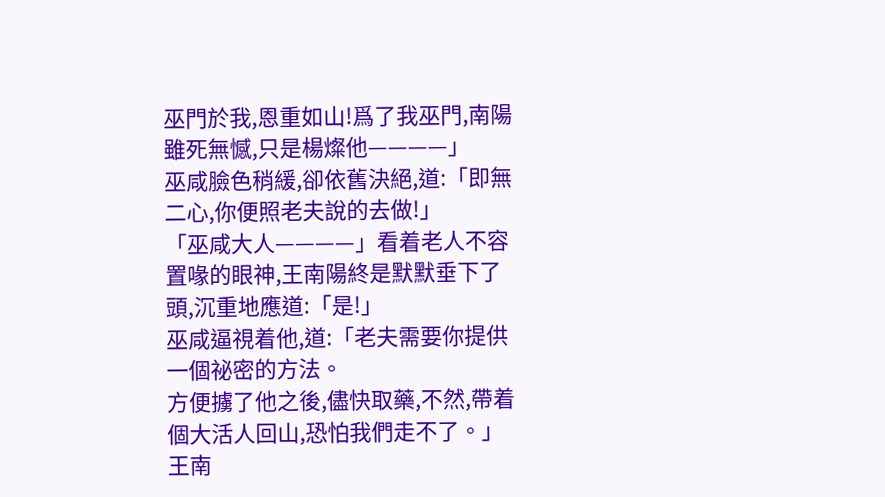巫門於我,恩重如山!爲了我巫門,南陽雖死無憾,只是楊燦他————」
巫咸臉色稍緩,卻依舊決絕,道:「即無二心,你便照老夫說的去做!」
「巫咸大人————」看着老人不容置喙的眼神,王南陽終是默默垂下了頭,沉重地應道:「是!」
巫咸逼視着他,道:「老夫需要你提供一個祕密的方法。
方便擄了他之後,儘快取藥,不然,帶着個大活人回山,恐怕我們走不了。」
王南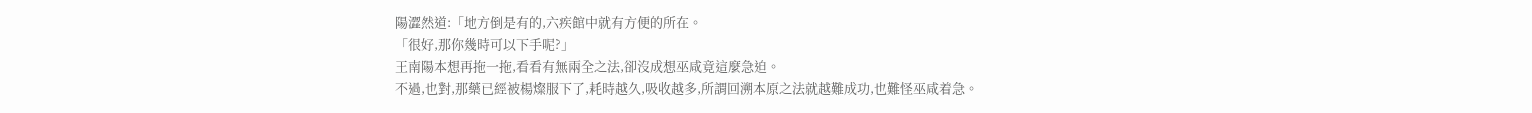陽澀然道:「地方倒是有的,六疾館中就有方便的所在。
「很好,那你幾時可以下手呢?」
王南陽本想再拖一拖,看看有無兩全之法,卻沒成想巫咸竟這麼急迫。
不過,也對,那藥已經被楊燦服下了,耗時越久,吸收越多,所謂回溯本原之法就越難成功,也難怪巫咸着急。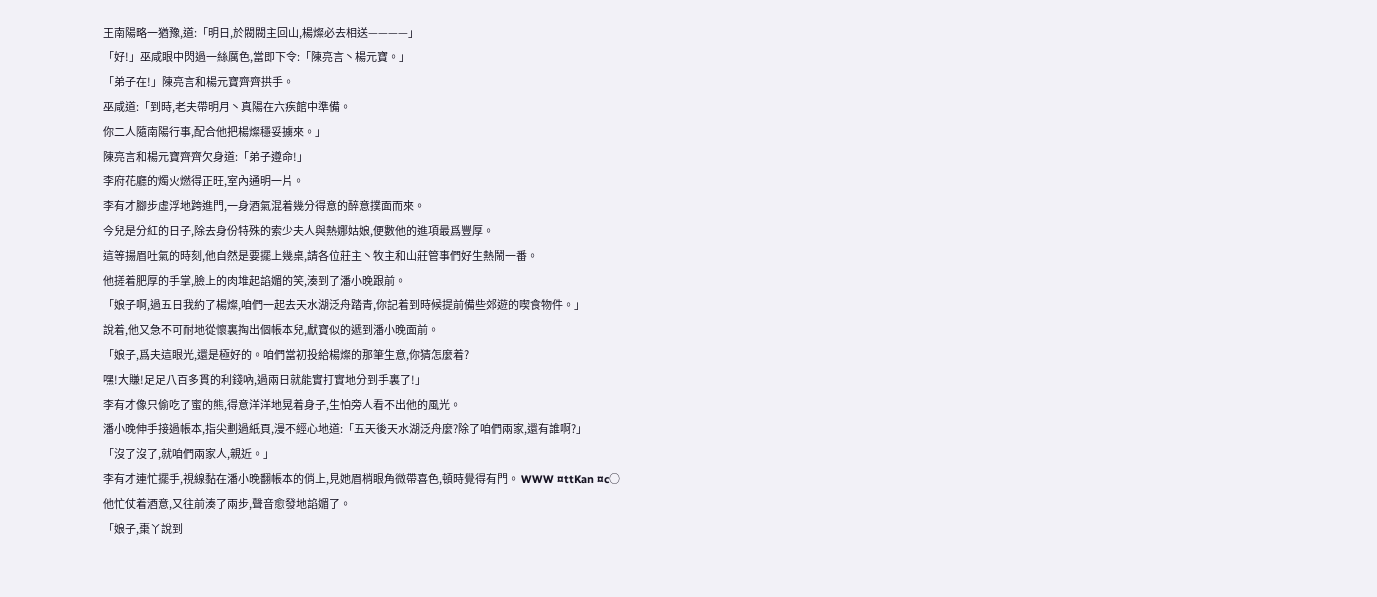王南陽略一猶豫,道:「明日,於閥閥主回山,楊燦必去相送————」
「好!」巫咸眼中閃過一絲厲色,當即下令:「陳亮言丶楊元寶。」
「弟子在!」陳亮言和楊元寶齊齊拱手。
巫咸道:「到時,老夫帶明月丶真陽在六疾館中準備。
你二人隨南陽行事,配合他把楊燦穩妥擄來。」
陳亮言和楊元寶齊齊欠身道:「弟子遵命!」
李府花廳的燭火燃得正旺,室內通明一片。
李有才腳步虛浮地跨進門,一身酒氣混着幾分得意的醉意撲面而來。
今兒是分紅的日子,除去身份特殊的索少夫人與熱娜姑娘,便數他的進項最爲豐厚。
這等揚眉吐氣的時刻,他自然是要擺上幾桌,請各位莊主丶牧主和山莊管事們好生熱鬧一番。
他搓着肥厚的手掌,臉上的肉堆起諂媚的笑,湊到了潘小晚跟前。
「娘子啊,過五日我約了楊燦,咱們一起去天水湖泛舟踏青,你記着到時候提前備些郊遊的喫食物件。」
說着,他又急不可耐地從懷裏掏出個帳本兒,獻寶似的遞到潘小晚面前。
「娘子,爲夫這眼光,還是極好的。咱們當初投給楊燦的那筆生意,你猜怎麼着?
嘿!大賺!足足八百多貫的利錢吶,過兩日就能實打實地分到手裏了!」
李有才像只偷吃了蜜的熊,得意洋洋地晃着身子,生怕旁人看不出他的風光。
潘小晚伸手接過帳本,指尖劃過紙頁,漫不經心地道:「五天後天水湖泛舟麼?除了咱們兩家,還有誰啊?」
「沒了沒了,就咱們兩家人,親近。」
李有才連忙擺手,視線黏在潘小晚翻帳本的俏上,見她眉梢眼角微帶喜色,頓時覺得有門。 WWW ¤ttKan ¤c○
他忙仗着酒意,又往前湊了兩步,聲音愈發地諂媚了。
「娘子,棗丫說到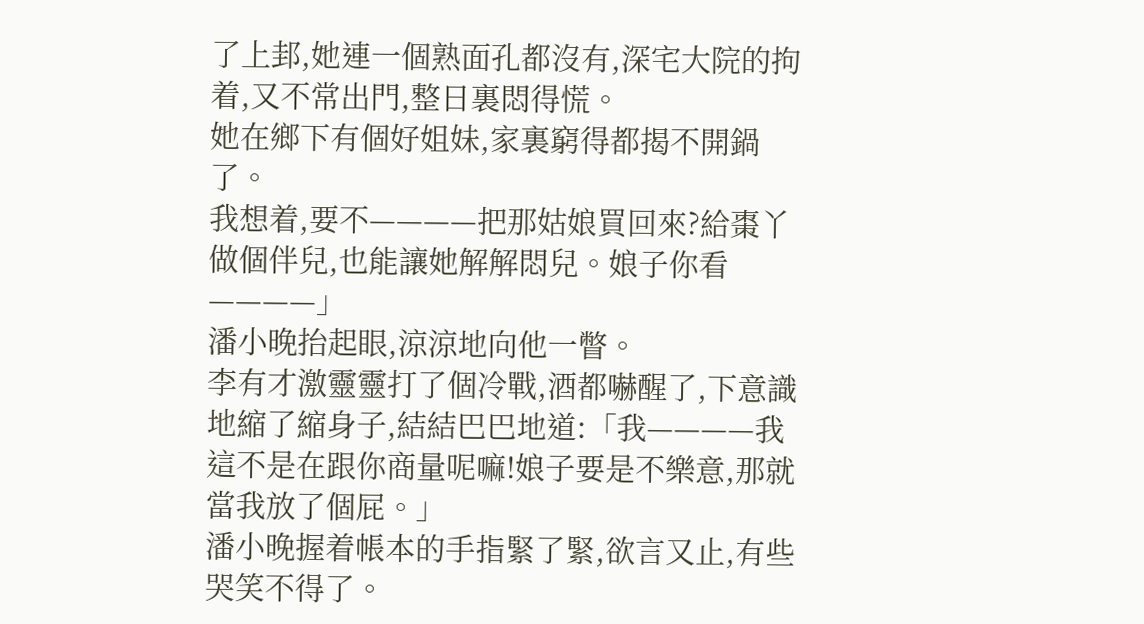了上邽,她連一個熟面孔都沒有,深宅大院的拘着,又不常出門,整日裏悶得慌。
她在鄉下有個好姐妹,家裏窮得都揭不開鍋了。
我想着,要不————把那姑娘買回來?給棗丫做個伴兒,也能讓她解解悶兒。娘子你看————」
潘小晚抬起眼,涼涼地向他一瞥。
李有才激靈靈打了個冷戰,酒都嚇醒了,下意識地縮了縮身子,結結巴巴地道:「我————我這不是在跟你商量呢嘛!娘子要是不樂意,那就當我放了個屁。」
潘小晚握着帳本的手指緊了緊,欲言又止,有些哭笑不得了。